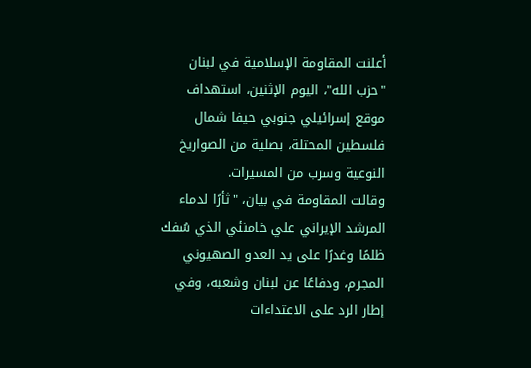أعلنت المقاومة الإسلامية في لبنان "حزب الله"، اليوم الإثنين، استهداف موقع إسرائيلي جنوبي حيفا شمال فلسطين المحتلة، بصلية من الصواريخ النوعية وسرب من المسيرات.
وقالت المقاومة في بيان، "ثأرًا لدماء المرشد الإيراني علي خامنئي الذي سُفك ظلمًا وغدرًا على يد العدو الصهيوني المجرم، ودفاعًا عن لبنان وشعبه، وفي إطار الرد على الاعتداءات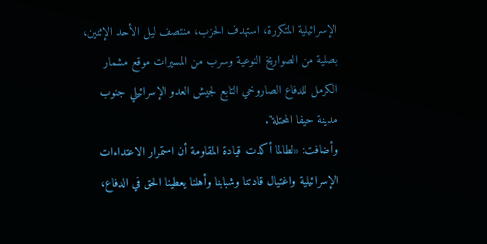الإسرائيلية المتكررة، استهدف الحزب، منتصف ليل الأحد الإثنين، بصلية من الصواريخ النوعية وسرب من المسيرات موقع مشمار الكرمل للدفاع الصاروخي التابع لجيش العدو الإسرائيلي جنوب مدينة حيفا المحتلة".
وأضافت: «لطالما أكدت قيادة المقاومة أن استمرار الاعتداءات الإسرائيلية واغتيال قادتنا وشبابنا وأهلنا يعطينا الحق في الدفاع،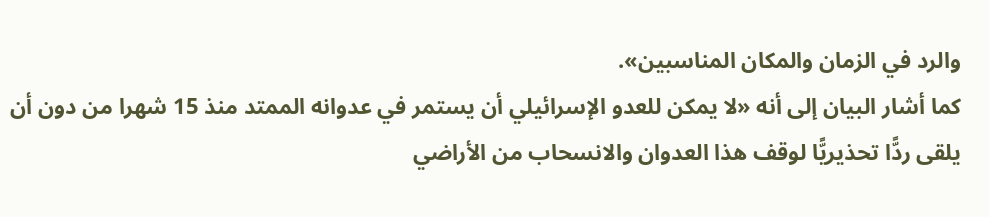والرد في الزمان والمكان المناسبين».
كما أشار البيان إلى أنه «لا يمكن للعدو الإسرائيلي أن يستمر في عدوانه الممتد منذ 15 شهرا من دون أن يلقى ردًّا تحذيريًّا لوقف هذا العدوان والانسحاب من الأراضي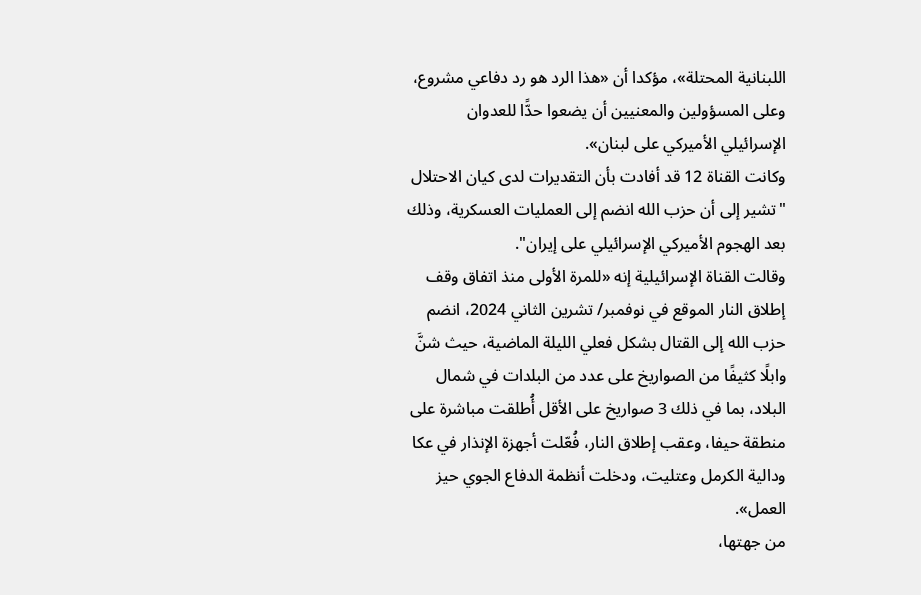اللبنانية المحتلة»، مؤكدا أن «هذا الرد هو رد دفاعي مشروع، وعلى المسؤولين والمعنيين أن يضعوا حدًّا للعدوان الإسرائيلي الأميركي على لبنان».
وكانت القناة 12 قد أفادت بأن التقديرات لدى كيان الاحتلال "تشير إلى أن حزب الله انضم إلى العمليات العسكرية، وذلك بعد الهجوم الأميركي الإسرائيلي على إيران".
وقالت القناة الإسرائيلية إنه «للمرة الأولى منذ اتفاق وقف إطلاق النار الموقع في نوفمبر/ تشرين الثاني 2024، انضم حزب الله إلى القتال بشكل فعلي الليلة الماضية، حيث شنَّ وابلًا كثيفًا من الصواريخ على عدد من البلدات في شمال البلاد، بما في ذلك 3 صواريخ على الأقل أُطلقت مباشرة على منطقة حيفا، وعقب إطلاق النار، فُعّلت أجهزة الإنذار في عكا ودالية الكرمل وعتليت، ودخلت أنظمة الدفاع الجوي حيز العمل».
من جهتها،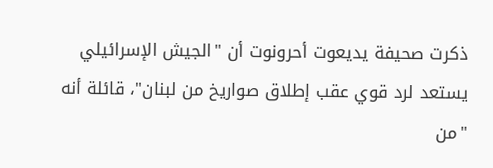ذكرت صحيفة يديعوت أحرونوت أن "الجيش الإسرائيلي يستعد لرد قوي عقب إطلاق صواريخ من لبنان"، قائلة أنه "من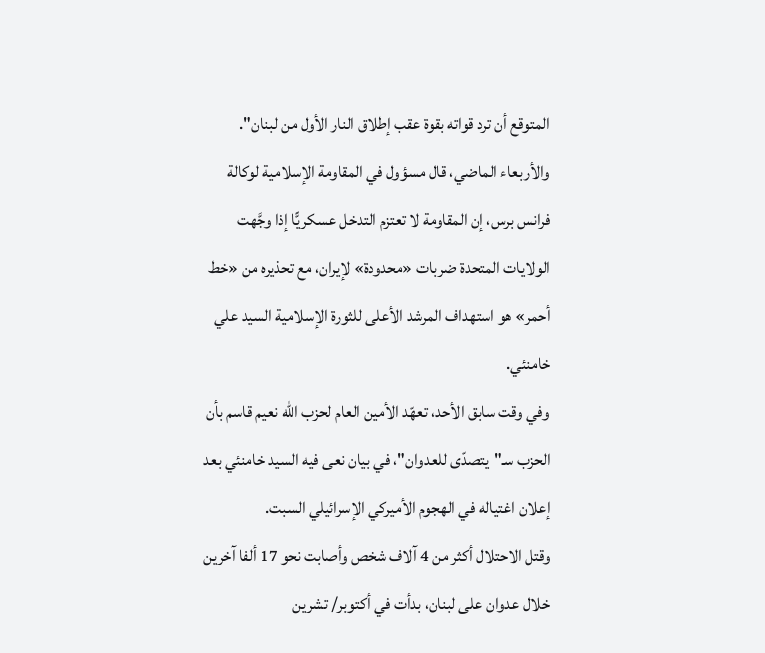المتوقع أن ترد قواته بقوة عقب إطلاق النار الأول من لبنان".
والأربعاء الماضي، قال مسؤول في المقاومة الإسلامية لوكالة فرانس برس، إن المقاومة لا تعتزم التدخل عسكريًّا إذا وجَّهت الولايات المتحدة ضربات «محدودة» لإيران، مع تحذيره من «خط أحمر» هو استهداف المرشد الأعلى للثورة الإسلامية السيد علي خامنئي.
وفي وقت سابق الأحد، تعهّد الأمين العام لحزب الله نعيم قاسم بأن الحزب سـ"يتصدّى للعدوان"، في بيان نعى فيه السيد خامنئي بعد إعلان اغتياله في الهجوم الأميركي الإسرائيلي السبت.
وقتل الاحتلال أكثر من 4 آلاف شخص وأصابت نحو 17 ألفا آخرين خلال عدوان على لبنان، بدأت في أكتوبر/ تشرين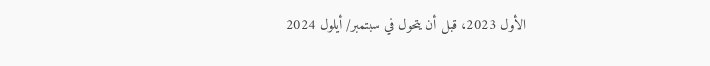الأول 2023، قبل أن يتحول في سبتمبر/ أيلول 2024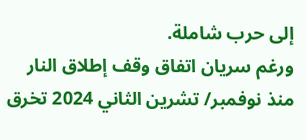إلى حرب شاملة.
ورغم سريان اتفاق وقف إطلاق النار منذ نوفمبر/ تشرين الثاني 2024 تخرق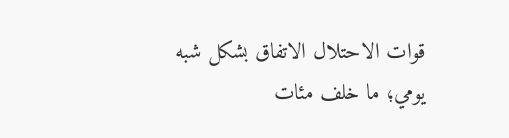قوات الاحتلال الاتفاق بشكل شبه يومي؛ ما خلف مئات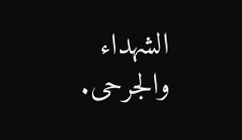الشهداء والجرحى.